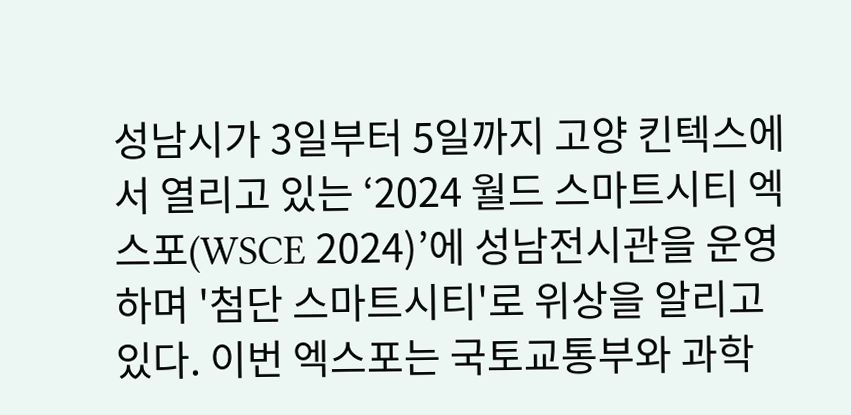성남시가 3일부터 5일까지 고양 킨텍스에서 열리고 있는 ‘2024 월드 스마트시티 엑스포(WSCE 2024)’에 성남전시관을 운영하며 '첨단 스마트시티'로 위상을 알리고 있다. 이번 엑스포는 국토교통부와 과학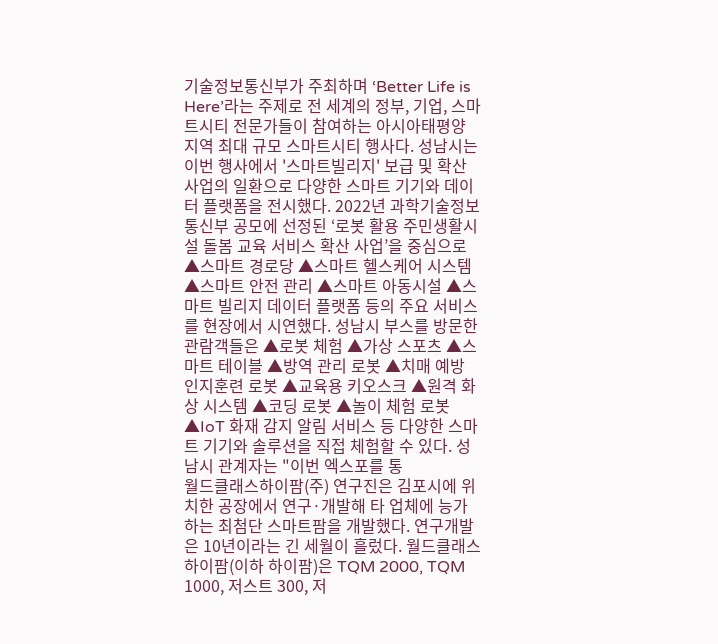기술정보통신부가 주최하며 ‘Better Life is Here’라는 주제로 전 세계의 정부, 기업, 스마트시티 전문가들이 참여하는 아시아태평양 지역 최대 규모 스마트시티 행사다. 성남시는 이번 행사에서 '스마트빌리지' 보급 및 확산 사업의 일환으로 다양한 스마트 기기와 데이터 플랫폼을 전시했다. 2022년 과학기술정보통신부 공모에 선정된 ‘로봇 활용 주민생활시설 돌봄 교육 서비스 확산 사업’을 중심으로 ▲스마트 경로당 ▲스마트 헬스케어 시스템 ▲스마트 안전 관리 ▲스마트 아동시설 ▲스마트 빌리지 데이터 플랫폼 등의 주요 서비스를 현장에서 시연했다. 성남시 부스를 방문한 관람객들은 ▲로봇 체험 ▲가상 스포츠 ▲스마트 테이블 ▲방역 관리 로봇 ▲치매 예방 인지훈련 로봇 ▲교육용 키오스크 ▲원격 화상 시스템 ▲코딩 로봇 ▲놀이 체험 로봇 ▲IoT 화재 감지 알림 서비스 등 다양한 스마트 기기와 솔루션을 직접 체험할 수 있다. 성남시 관계자는 "이번 엑스포를 통
월드클래스하이팜(주) 연구진은 김포시에 위치한 공장에서 연구·개발해 타 업체에 능가하는 최첨단 스마트팜을 개발했다. 연구개발은 10년이라는 긴 세월이 흘렀다. 월드클래스하이팜(이하 하이팜)은 TQM 2000, TQM 1000, 저스트 300, 저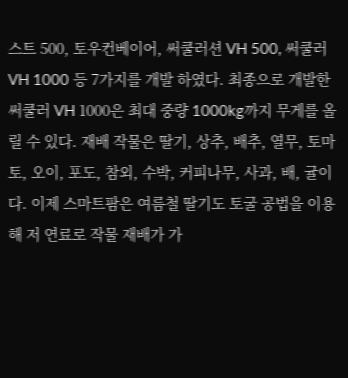스트 500, 토우컨베이어, 써쿨러션 VH 500, 써쿨러 VH 1000 등 7가지를 개발 하였다. 최종으로 개발한 써쿨러 VH 1000은 최대 중량 1000kg까지 무게를 올릴 수 있다. 재배 작물은 딸기, 상추, 배추, 열무, 토마토, 오이, 포도, 참외, 수박, 커피나무, 사과, 배, 귤이다. 이제 스마트팜은 여름철 딸기도 토굴 공법을 이용해 저 연료로 작물 재배가 가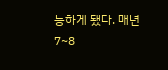능하게 됐다. 매년 7~8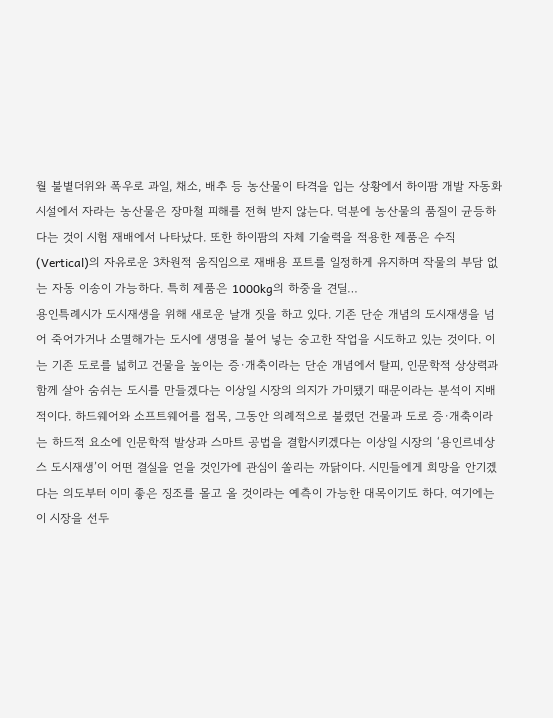월 불볕더위와 폭우로 과일, 채소, 배추 등 농산물이 타격을 입는 상황에서 하이팜 개발 자동화 시설에서 자라는 농산물은 장마철 피해를 전혀 받지 않는다. 덕분에 농산물의 품질이 균등하다는 것이 시험 재배에서 나타났다. 또한 하이팜의 자체 기술력을 적용한 제품은 수직(Vertical)의 자유로운 3차원적 움직임으로 재배용 포트를 일정하게 유지하며 작물의 부담 없는 자동 이송이 가능하다. 특히 제품은 1000kg의 하중을 견딜…
용인특례시가 도시재생을 위해 새로운 날개 짓을 하고 있다. 기존 단순 개념의 도시재생을 넘어 죽어가거나 소멸해가는 도시에 생명을 불어 넣는 숭고한 작업을 시도하고 있는 것이다. 이는 기존 도로를 넓히고 건물을 높이는 증·개축이라는 단순 개념에서 탈피, 인문학적 상상력과 함께 살아 숨쉬는 도시를 만들겠다는 이상일 시장의 의지가 가미됐기 때문이라는 분석이 지배적이다. 하드웨어와 소프트웨어를 접목, 그동안 의례적으로 불렸던 건물과 도로 증·개축이라는 하드적 요소에 인문학적 발상과 스마트 공법을 결합시키겠다는 이상일 시장의 ‘용인르네상스 도시재생’이 어떤 결실을 얻을 것인가에 관심이 쏠리는 까닭이다. 시민들에게 희망을 안기겠다는 의도부터 이미 좋은 징조를 몰고 올 것이라는 예측이 가능한 대목이기도 하다. 여기에는 이 시장을 선두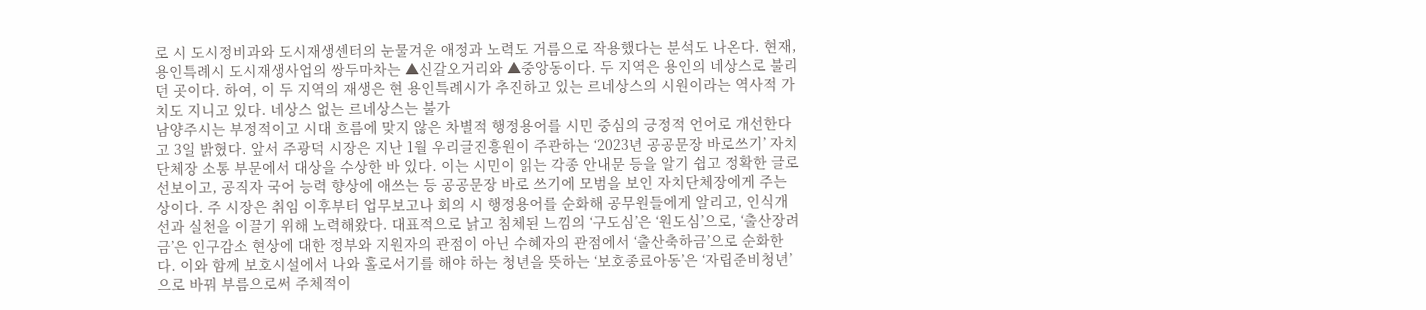로 시 도시정비과와 도시재생센터의 눈물겨운 애정과 노력도 거름으로 작용했다는 분석도 나온다. 현재, 용인특례시 도시재생사업의 쌍두마차는 ▲신갈오거리와 ▲중앙동이다. 두 지역은 용인의 네상스로 불리던 곳이다. 하여, 이 두 지역의 재생은 현 용인특례시가 추진하고 있는 르네상스의 시원이라는 역사적 가치도 지니고 있다. 네상스 없는 르네상스는 불가
남양주시는 부정적이고 시대 흐름에 맞지 않은 차별적 행정용어를 시민 중심의 긍정적 언어로 개선한다고 3일 밝혔다. 앞서 주광덕 시장은 지난 1월 우리글진흥원이 주관하는 ‘2023년 공공문장 바로쓰기’ 자치단체장 소통 부문에서 대상을 수상한 바 있다. 이는 시민이 읽는 각종 안내문 등을 알기 쉽고 정확한 글로 선보이고, 공직자 국어 능력 향상에 애쓰는 등 공공문장 바로 쓰기에 모범을 보인 자치단체장에게 주는 상이다. 주 시장은 취임 이후부터 업무보고나 회의 시 행정용어를 순화해 공무원들에게 알리고, 인식개선과 실천을 이끌기 위해 노력해왔다. 대표적으로 낡고 침체된 느낌의 ‘구도심’은 ‘원도심’으로, ‘출산장려금’은 인구감소 현상에 대한 정부와 지원자의 관점이 아닌 수혜자의 관점에서 ‘출산축하금’으로 순화한다. 이와 함께 보호시설에서 나와 홀로서기를 해야 하는 청년을 뜻하는 ‘보호종료아동’은 ‘자립준비청년’으로 바꿔 부름으로써 주체적이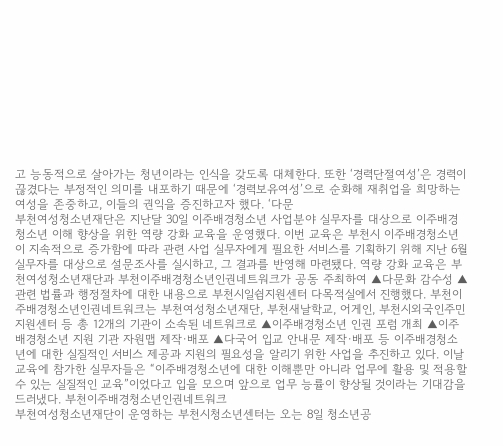고 능동적으로 살아가는 청년이라는 인식을 갖도록 대체한다. 또한 ‘경력단절여성’은 경력이 끊겼다는 부정적인 의미를 내포하기 때문에 ‘경력보유여성’으로 순화해 재취업을 희망하는 여성을 존중하고, 이들의 권익을 증진하고자 했다. ‘다문
부천여성청소년재단은 지난달 30일 이주배경청소년 사업분야 실무자를 대상으로 이주배경청소년 이해 향상을 위한 역량 강화 교육을 운영했다. 이번 교육은 부천시 이주배경청소년이 지속적으로 증가함에 따라 관련 사업 실무자에게 필요한 서비스를 기획하기 위해 지난 6월 실무자를 대상으로 설문조사를 실시하고, 그 결과를 반영해 마련됐다. 역량 강화 교육은 부천여성청소년재단과 부천이주배경청소년인권네트워크가 공동 주최하여 ▲다문화 감수성 ▲관련 법률과 행정절차에 대한 내용으로 부천시일쉼지원센터 다목적실에서 진행했다. 부천이주배경청소년인권네트워크는 부천여성청소년재단, 부천새날학교, 어게인, 부천시외국인주민지원센터 등 총 12개의 기관이 소속된 네트워크로 ▲이주배경청소년 인권 포럼 개최 ▲이주배경청소년 지원 기관 자원맵 제작·배포 ▲다국어 입교 안내문 제작·배포 등 이주배경청소년에 대한 실질적인 서비스 제공과 지원의 필요성을 알리기 위한 사업을 추진하고 있다. 이날 교육에 참가한 실무자들은 “이주배경청소년에 대한 이해뿐만 아니라 업무에 활용 및 적용할 수 있는 실질적인 교육”이었다고 입을 모으며 앞으로 업무 능률이 향상될 것이라는 기대감을 드러냈다. 부천이주배경청소년인권네트워크
부천여성청소년재단이 운영하는 부천시청소년센터는 오는 8일 청소년공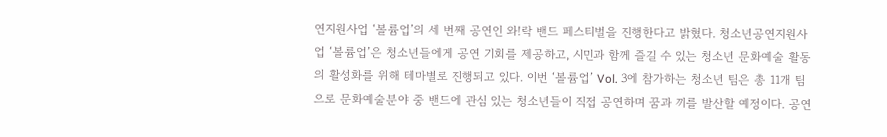연지원사업 ‘볼륨업’의 세 번째 공연인 와!락 밴드 페스티벌을 진행한다고 밝혔다. 청소년공연지원사업 ‘볼륨업’은 청소년들에게 공연 기회를 제공하고, 시민과 함께 즐길 수 있는 청소년 문화예술 활동의 활성화를 위해 테마별로 진행되고 있다. 이번 ‘볼륨업’ Vol. 3에 참가하는 청소년 팀은 총 11개 팀으로 문화예술분야 중 밴드에 관심 있는 청소년들이 직접 공연하며 꿈과 끼를 발산할 예정이다. 공연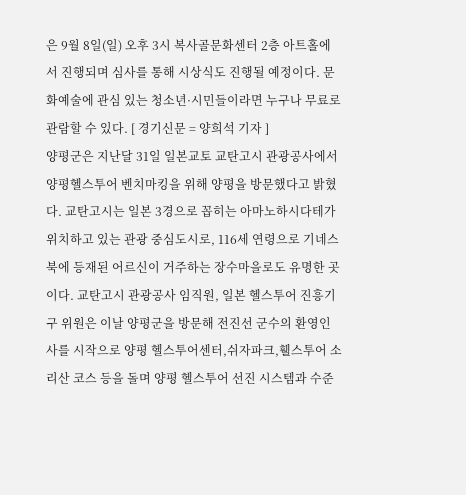은 9월 8일(일) 오후 3시 복사골문화센터 2층 아트홀에서 진행되며 심사를 통해 시상식도 진행될 예정이다. 문화예술에 관심 있는 청소년·시민들이라면 누구나 무료로 관람할 수 있다. [ 경기신문 = 양희석 기자 ]
양평군은 지난달 31일 일본교토 교탄고시 관광공사에서 양평헬스투어 벤치마킹을 위해 양평을 방문했다고 밝혔다. 교탄고시는 일본 3경으로 꼽히는 아마노하시다테가 위치하고 있는 관광 중심도시로, 116세 연령으로 기네스북에 등재된 어르신이 거주하는 장수마을로도 유명한 곳이다. 교탄고시 관광공사 임직원, 일본 헬스투어 진흥기구 위원은 이날 양평군을 방문해 전진선 군수의 환영인사를 시작으로 양평 헬스투어센터,쉬자파크,휄스투어 소리산 코스 등을 돌며 양평 헬스투어 선진 시스템과 수준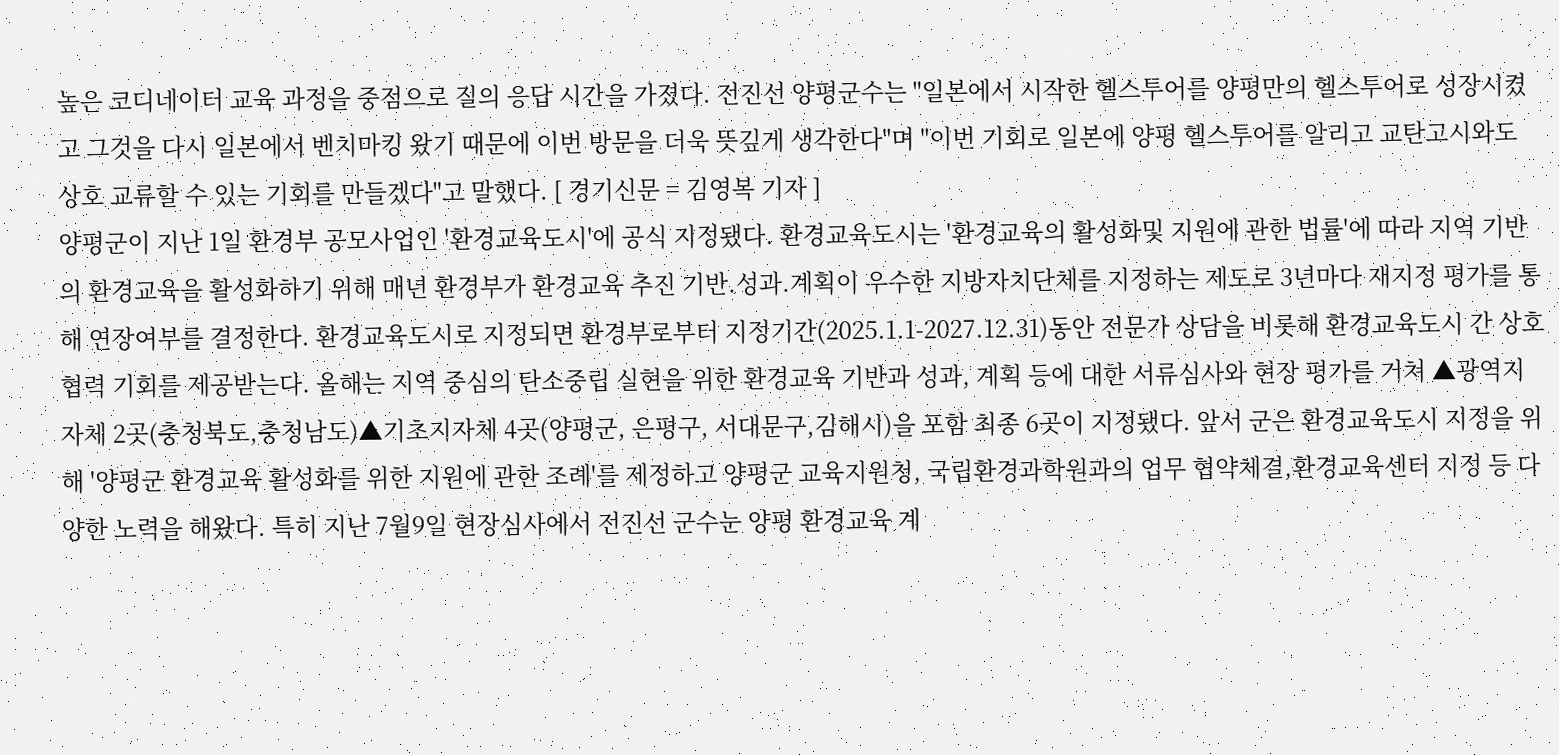높은 코디네이터 교육 과정을 중점으로 질의 응답 시간을 가졌다. 전진선 양평군수는 "일본에서 시작한 헬스투어를 양평만의 헬스투어로 성장시켰고 그것을 다시 일본에서 벤치마킹 왔기 때문에 이번 방문을 더욱 뜻깊게 생각한다"며 "이번 기회로 일본에 양평 헬스투어를 알리고 교탄고시와도 상호 교류할 수 있는 기회를 만들겠다"고 말했다. [ 경기신문 = 김영복 기자 ]
양평군이 지난 1일 환경부 공모사업인 '환경교육도시'에 공식 지정됐다. 환경교육도시는 '환경교육의 활성화및 지원에 관한 법률'에 따라 지역 기반의 환경교육을 활성화하기 위해 매년 환경부가 환경교육 추진 기반.성과.계획이 우수한 지방자치단체를 지정하는 제도로 3년마다 재지정 평가를 통해 연장여부를 결정한다. 환경교육도시로 지정되면 환경부로부터 지정기간(2025.1.1-2027.12.31)동안 전문가 상담을 비롯해 환경교육도시 간 상호 협력 기회를 제공받는다. 올해는 지역 중심의 탄소중립 실현을 위한 환경교육 기반과 성과, 계획 등에 대한 서류심사와 현장 평가를 거쳐 ▲광역지자체 2곳(충청북도,충청남도)▲기초지자체 4곳(양평군, 은평구, 서대문구,김해시)을 포함 최종 6곳이 지정됐다. 앞서 군은 환경교육도시 지정을 위해 '양평군 환경교육 활성화를 위한 지원에 관한 조례'를 제정하고 양평군 교육지원청, 국립환경과학원과의 업무 협약체결,환경교육센터 지정 등 다양한 노력을 해왔다. 특히 지난 7월9일 현장심사에서 전진선 군수눈 양평 환경교육 계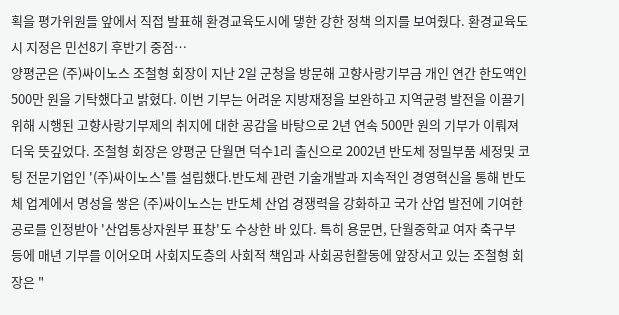획을 평가위원들 앞에서 직접 발표해 환경교육도시에 댛한 강한 정책 의지를 보여줬다. 환경교육도시 지정은 민선8기 후반기 중점…
양평군은 (주)싸이노스 조철형 회장이 지난 2일 군청을 방문해 고향사랑기부금 개인 연간 한도액인 500만 원을 기탁했다고 밝혔다. 이번 기부는 어려운 지방재정을 보완하고 지역균령 발전을 이끌기 위해 시행된 고향사랑기부제의 취지에 대한 공감을 바탕으로 2년 연속 500만 원의 기부가 이뤄져 더욱 뜻깊었다. 조철형 회장은 양평군 단월면 덕수1리 출신으로 2002년 반도체 정밀부품 세정및 코팅 전문기업인 '(주)싸이노스'를 설립했다.반도체 관련 기술개발과 지속적인 경영혁신을 통해 반도체 업계에서 명성을 쌓은 (주)싸이노스는 반도체 산업 경쟁력을 강화하고 국가 산업 발전에 기여한 공로를 인정받아 '산업통상자원부 표창'도 수상한 바 있다. 특히 용문면, 단월중학교 여자 축구부 등에 매년 기부를 이어오며 사회지도층의 사회적 책임과 사회공헌활동에 앞장서고 있는 조철형 회장은 "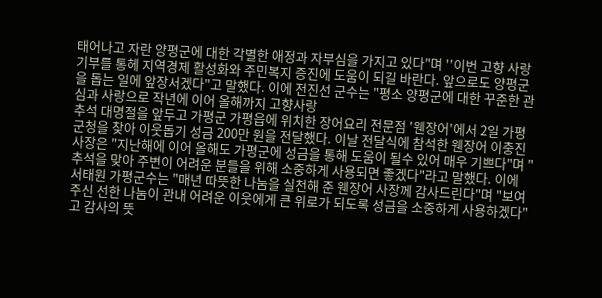태어나고 자란 양평군에 대한 각별한 애정과 자부심을 가지고 있다"며 ''이번 고향 사랑기부를 통헤 지역경제 활성화와 주민복지 증진에 도움이 되길 바란다. 앞으로도 양평군을 돕는 일에 앞장서겠다"고 말했다. 이에 전진선 군수는 "평소 양평군에 대한 꾸준한 관심과 사랑으로 작년에 이어 올해까지 고향사랑
추석 대명절을 앞두고 가평군 가평읍에 위치한 장어요리 전문점 '웬장어'에서 2일 가평군청을 찾아 이웃돕기 성금 200만 원을 전달했다. 이날 전달식에 참석한 웬장어 이충진 사장은 "지난해에 이어 올해도 가평군에 성금을 통해 도움이 될수 있어 매우 기쁘다"며 "추석을 맞아 주변이 어려운 분들을 위해 소중하게 사용되면 좋겠다"라고 말했다. 이에 서태원 가평군수는 "매년 따뜻한 나눔을 실천해 준 웬장어 사장께 감사드린다"며 "보여주신 선한 나눔이 관내 어려운 이웃에게 큰 위로가 되도록 성금을 소중하게 사용하겠다"고 감사의 뜻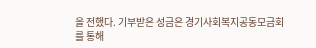을 전했다. 기부받은 성금은 경기사회복지공동모금회를 통해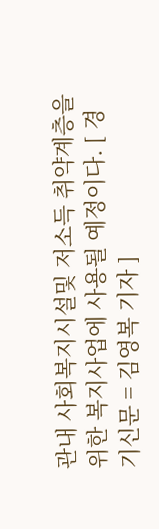관내 사회복지시설및 저소득 취약계층을 위한 복지사업에 사용될 예정이다. [ 경기신문 = 김영복 기자 ]